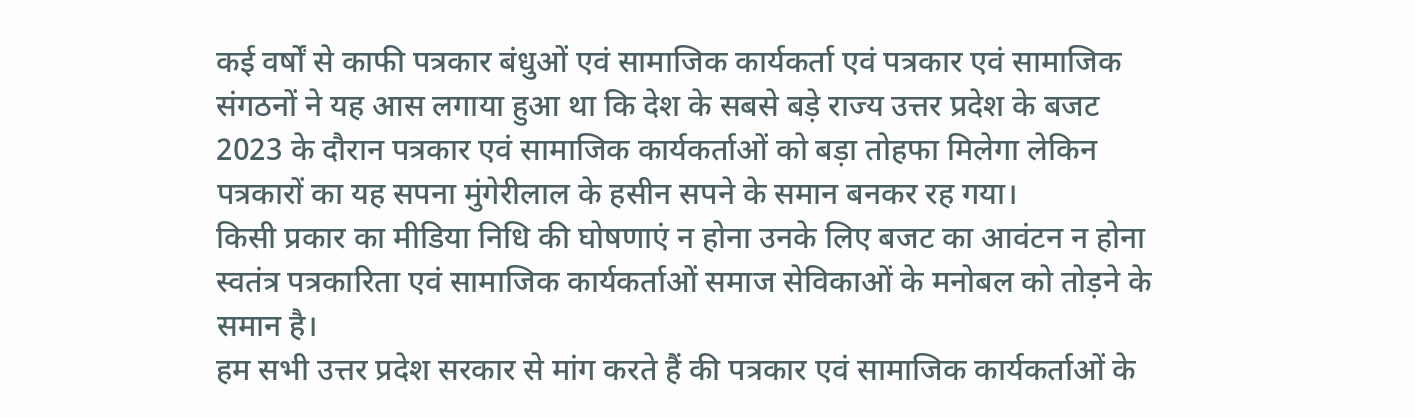कई वर्षों से काफी पत्रकार बंधुओं एवं सामाजिक कार्यकर्ता एवं पत्रकार एवं सामाजिक संगठनों ने यह आस लगाया हुआ था कि देश के सबसे बड़े राज्य उत्तर प्रदेश के बजट 2023 के दौरान पत्रकार एवं सामाजिक कार्यकर्ताओं को बड़ा तोहफा मिलेगा लेकिन पत्रकारों का यह सपना मुंगेरीलाल के हसीन सपने के समान बनकर रह गया।
किसी प्रकार का मीडिया निधि की घोषणाएं न होना उनके लिए बजट का आवंटन न होना स्वतंत्र पत्रकारिता एवं सामाजिक कार्यकर्ताओं समाज सेविकाओं के मनोबल को तोड़ने के समान है।
हम सभी उत्तर प्रदेश सरकार से मांग करते हैं की पत्रकार एवं सामाजिक कार्यकर्ताओं के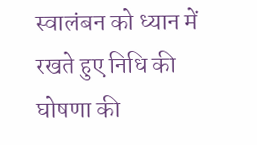स्वालंबन को ध्यान में रखते हुए निधि की घोषणा की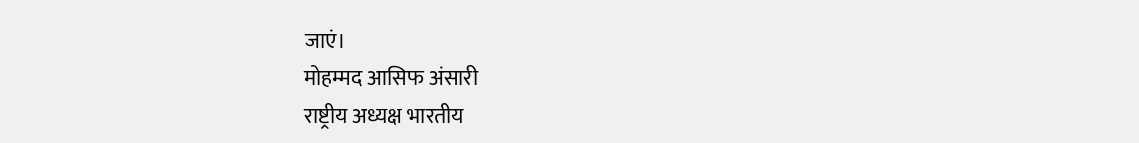जाएं।
मोहम्मद आसिफ अंसारी
राष्ट्रीय अध्यक्ष भारतीय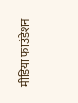मीडिया फाउंडेशन